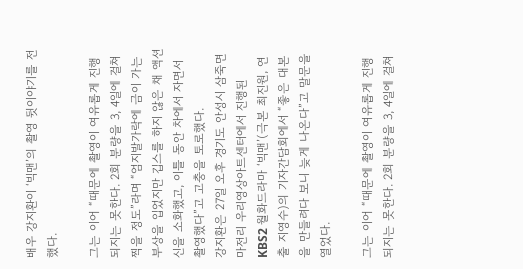배우 강지환이 ‘빅맨’의 촬영 뒷이야기를 전했다.

그는 이어 “때문에 촬영이 여유롭게 진행되지는 못한다. 2회 분량을 3, 4일에 걸쳐 찍을 정도”라며 “엄지발가락에 금이 가는 부상을 입었지만 깁스를 하지 않은 채 액션신을 소화했고, 이틀 동안 차에서 자면서 촬영했다”고 고충을 토로했다.
강지환은 27일 오후 경기도 안성시 삼죽면 마전리 우리영상아트센터에서 진행된 KBS2 월화드라마 ‘빅맨’(극본 최진원, 연출 지영수)의 기자간담회에서 “좋은 대본을 만들려다 보니 늦게 나온다”고 말문을 열었다.

그는 이어 “때문에 촬영이 여유롭게 진행되지는 못한다. 2회 분량을 3, 4일에 걸쳐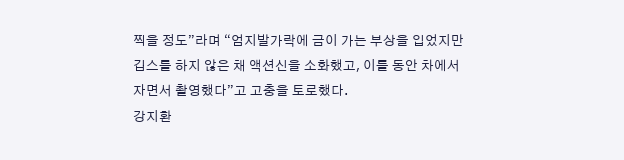찍을 정도”라며 “엄지발가락에 금이 가는 부상을 입었지만 깁스를 하지 않은 채 액션신을 소화했고, 이틀 동안 차에서 자면서 촬영했다”고 고충을 토로했다.
강지환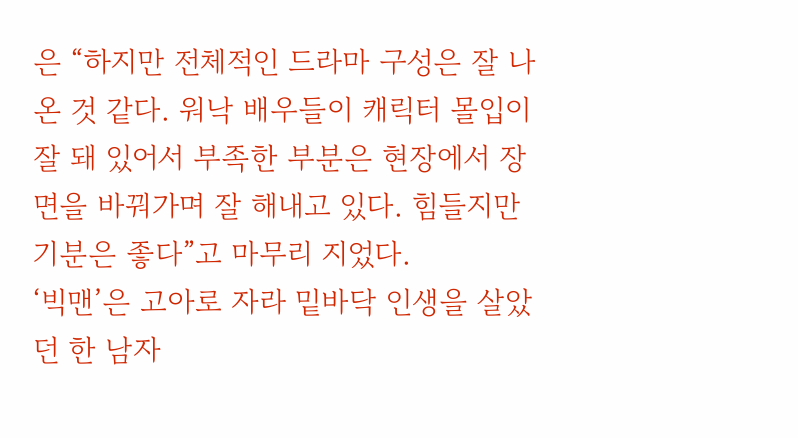은 “하지만 전체적인 드라마 구성은 잘 나온 것 같다. 워낙 배우들이 캐릭터 몰입이 잘 돼 있어서 부족한 부분은 현장에서 장면을 바꿔가며 잘 해내고 있다. 힘들지만 기분은 좋다”고 마무리 지었다.
‘빅맨’은 고아로 자라 밑바닥 인생을 살았던 한 남자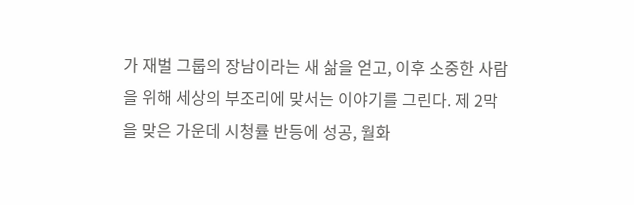가 재벌 그룹의 장남이라는 새 삶을 얻고, 이후 소중한 사람을 위해 세상의 부조리에 맞서는 이야기를 그린다. 제 2막을 맞은 가운데 시청률 반등에 성공, 월화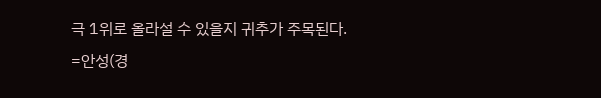극 1위로 올라설 수 있을지 귀추가 주목된다.
=안성(경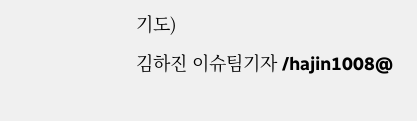기도)
김하진 이슈팀기자 /hajin1008@